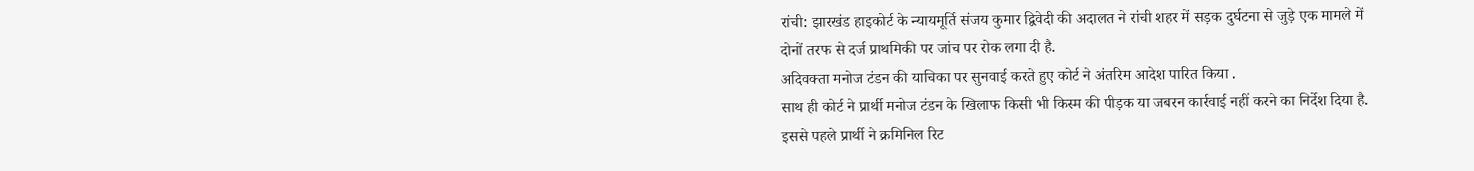रांची: झारखंड हाइकोर्ट के न्यायमूर्ति संजय कुमार द्विवेदी की अदालत ने रांची शहर में सड़क दुर्घटना से जुड़े एक मामले में दोनों तरफ से दर्ज प्राथमिकी पर जांच पर रोक लगा दी है.
अदिवक्ता मनोज टंडन की याचिका पर सुनवाई करते हुए कोर्ट ने अंतरिम आदेश पारित किया .
साथ ही कोर्ट ने प्रार्थी मनोज टंडन के खिलाफ किसी भी किस्म की पीड़क या जबरन कार्रवाई नहीं करने का निर्देश दिया है.
इससे पहले प्रार्थी ने क्रमिनिल रिट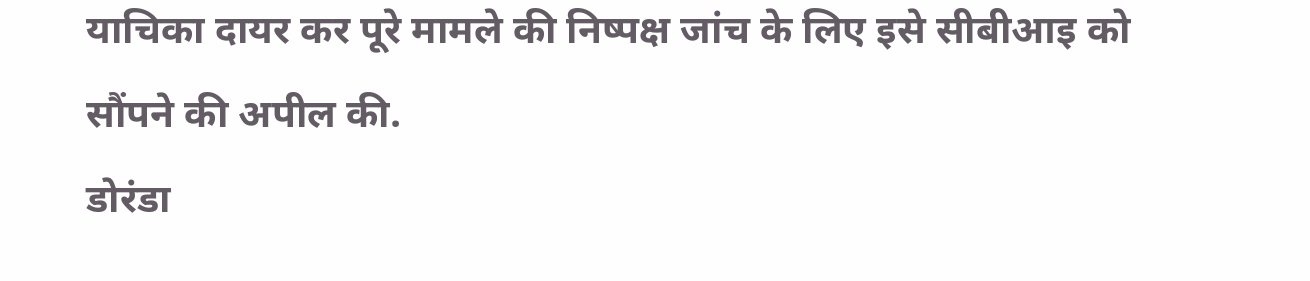याचिका दायर कर पूरे मामले की निष्पक्ष जांच के लिए इसे सीबीआइ को सौंपने की अपील की.
डोरंडा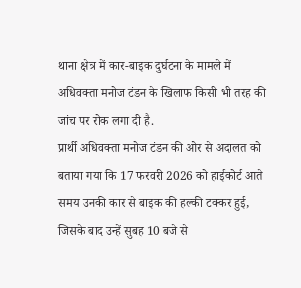थाना क्षेत्र में कार-बाइक दुर्घटना के मामले में अधिवक्ता मनोज टंडन के खिलाफ किसी भी तरह की जांच पर रोक लगा दी है.
प्रार्थी अधिवक्ता मनोज टंडन की ओर से अदालत को बताया गया कि 17 फरवरी 2026 को हाईकोर्ट आते समय उनकी कार से बाइक की हल्की टक्कर हुई, जिसके बाद उन्हें सुबह 10 बजे से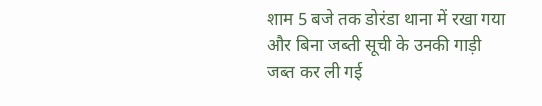शाम 5 बजे तक डोरंडा थाना में रखा गया और बिना जब्ती सूची के उनकी गाड़ी जब्त कर ली गई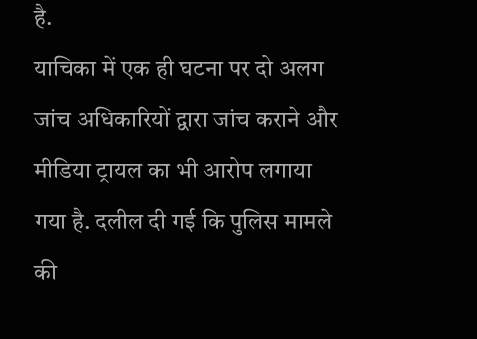है.
याचिका में एक ही घटना पर दो अलग जांच अधिकारियों द्वारा जांच कराने और मीडिया ट्रायल का भी आरोप लगाया गया है. दलील दी गई कि पुलिस मामले की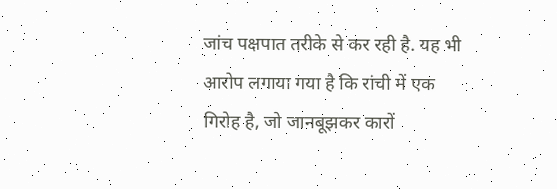जांच पक्षपात तरीके से कर रही है. यह भी आरोप लगाया गया है कि रांची में एक गिरोह है, जो जानबूझकर कारों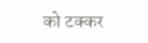को टक्कर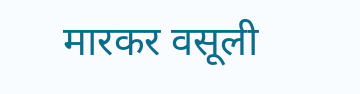मारकर वसूली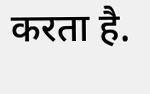करता है.